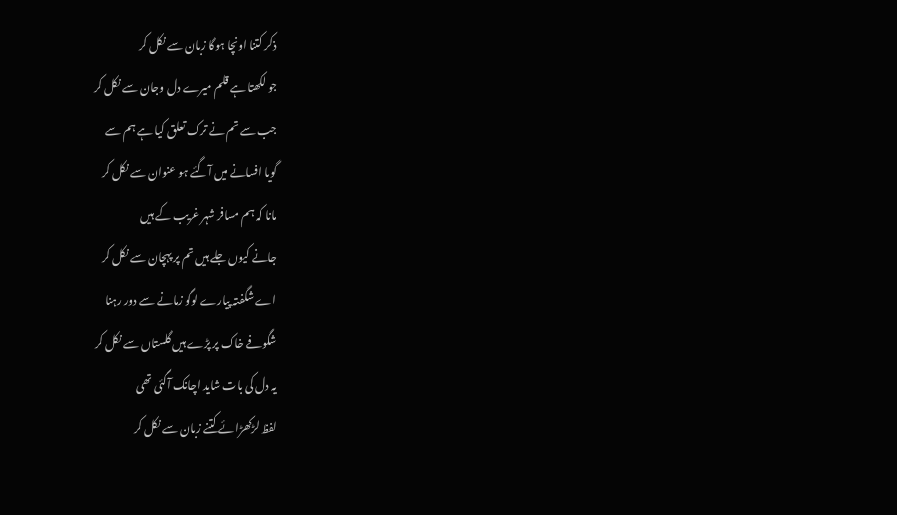ذکر کتنا اونچا ہوگا زبان سے نکل کر
جو لکھتا ہے قلم میرے دل وجان سے نکل کر
جب سے تم نے ترک تعلق کیا ہے ہم سے
گویا افسانے میں آگئے ہو عنوان سے نکل کر
مانا کہ ہم مسافر شہر غریب کے ہیں
جانے کیوں جلے ہیں تم پر پہچان سے نکل کر
اے شگفتہ پیارے لوگو زمانے سے دور رہنا
شگوفے خاک پر پڑے ہیں گلستاں سے نکل کر
یہ دل کی بات شاید اچانک آگئی تھی
لفظ لڑکھڑائے کتنے زبان سے نکل کر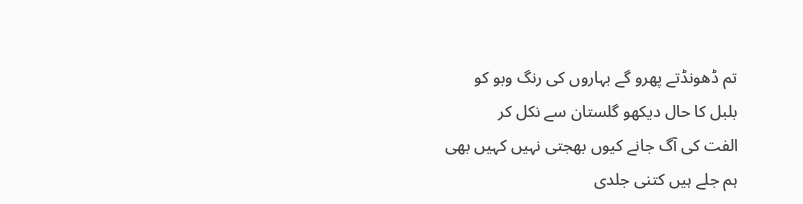تم ڈھونڈتے پھرو گے بہاروں کی رنگ وبو کو
بلبل کا حال دیکھو گلستان سے نکل کر
الفت کی آگ جانے کیوں بھجتی نہیں کہیں بھی
ہم جلے ہیں کتنی جلدی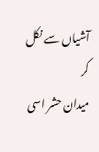آشیاں سے نکل کر
میدان حشر اسی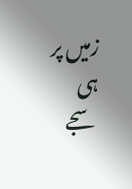زمیں پر ہی سجے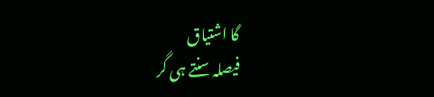گا اشتیاق
فیصلہ سنتے ہی گر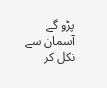پڑو گے آسمان سے نکل کر